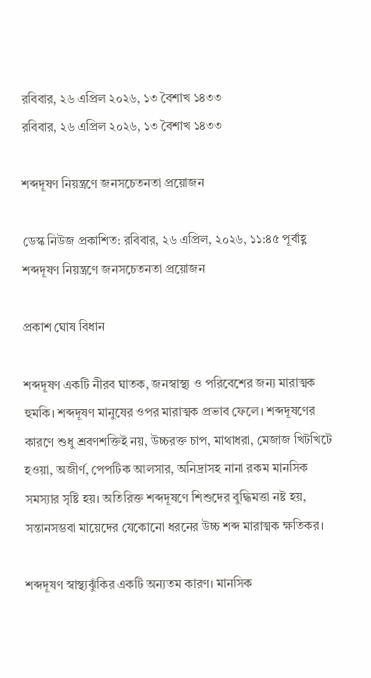রবিবার, ২৬ এপ্রিল ২০২৬, ১৩ বৈশাখ ১৪৩৩
রবিবার, ২৬ এপ্রিল ২০২৬, ১৩ বৈশাখ ১৪৩৩

শব্দদূষণ নিয়ন্ত্রণে জনসচেতনতা প্রয়োজন

ডেস্ক নিউজ প্রকাশিত: রবিবার, ২৬ এপ্রিল, ২০২৬, ১১:৪৫ পূর্বাহ্ণ
শব্দদূষণ নিয়ন্ত্রণে জনসচেতনতা প্রয়োজন

প্রকাশ ঘোষ বিধান

শব্দদূষণ একটি নীরব ঘাতক, জনস্বাস্থ্য ও পরিবেশের জন্য মারাত্মক হুমকি। শব্দদূষণ মানুষের ওপর মারাত্মক প্রভাব ফেলে। শব্দদূষণের কারণে শুধু শ্রবণশক্তিই নয়, উচ্চরক্ত চাপ, মাথাধরা, মেজাজ খিটখিটে হওয়া, অজীর্ণ, পেপটিক আলসার, অনিদ্রাসহ নানা রকম মানসিক সমস্যার সৃষ্টি হয়। অতিরিক্ত শব্দদূষণে শিশুদের বুদ্ধিমত্তা নষ্ট হয়, সন্তানসম্ভবা মায়েদের যেকোনো ধরনের উচ্চ শব্দ মারাত্মক ক্ষতিকর।

শব্দদূষণ স্বাস্থ্যঝুঁকির একটি অন্যতম কারণ। মানসিক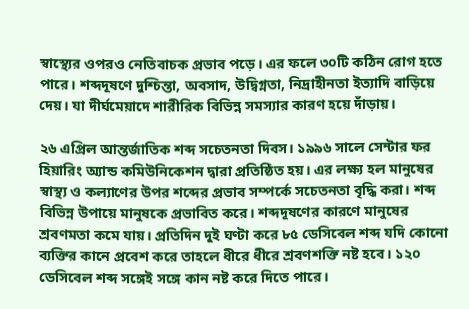স্বাস্থ্যের ওপরও নেতিবাচক প্রভাব পড়ে। এর ফলে ৩০টি কঠিন রোগ হতে পারে। শব্দদূষণে দুশ্চিন্তা, অবসাদ, উদ্বিগ্নতা, নিদ্রাহীনতা ইত্যাদি বাড়িয়ে দেয়। যা দীর্ঘমেয়াদে শারীরিক বিভিন্ন সমস্যার কারণ হয়ে দাঁড়ায়।

২৬ এপ্রিল আন্তর্জাতিক শব্দ সচেতনতা দিবস। ১৯৯৬ সালে সেন্টার ফর হিয়ারিং অ্যান্ড কমিউনিকেশন দ্বারা প্রতিষ্ঠিত হয়। এর লক্ষ্য হল মানুষের স্বাস্থ্য ও কল্যাণের উপর শব্দের প্রভাব সম্পর্কে সচেতনতা বৃদ্ধি করা। শব্দ বিভিন্ন উপায়ে মানুষকে প্রভাবিত করে। শব্দদূষণের কারণে মানুষের শ্রবণমতা কমে যায়। প্রতিদিন দুই ঘণ্টা করে ৮৫ ডেসিবেল শব্দ যদি কোনো ব্যক্তির কানে প্রবেশ করে তাহলে ধীরে ধীরে শ্রবণশক্তি নষ্ট হবে। ১২০ ডেসিবেল শব্দ সঙ্গেই সঙ্গে কান নষ্ট করে দিতে পারে।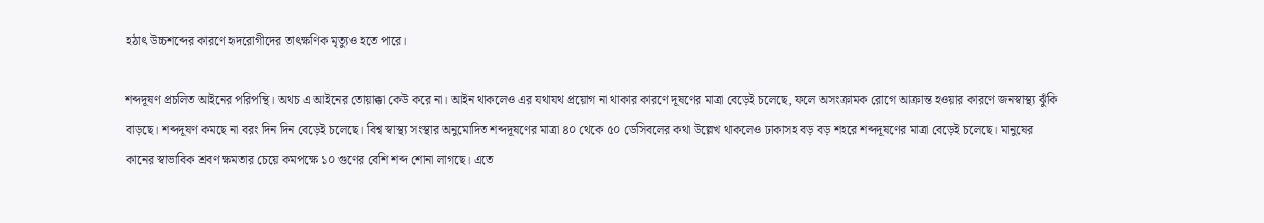হঠাৎ উচ্চশব্দের কারণে হৃদরোগীদের তাৎক্ষণিক মৃত্যুও হতে পারে।

শব্দদূষণ প্রচলিত আইনের পরিপন্থি। অথচ এ আইনের তোয়াক্কা কেউ করে না। আইন থাকলেও এর যথাযথ প্রয়োগ না থাকার কারণে দূষণের মাত্রা বেড়েই চলেছে, ফলে অসংক্রামক রোগে আক্রান্ত হওয়ার কারণে জনস্বাস্থ্য ঝুঁকি বাড়ছে। শব্দদূষণ কমছে না বরং দিন দিন বেড়েই চলেছে। বিশ্ব স্বাস্থ্য সংস্থার অনুমোদিত শব্দদূষণের মাত্রা ৪০ থেকে ৫০ ডেসিবলের কথা উল্লেখ থাকলেও ঢাকাসহ বড় বড় শহরে শব্দদূষণের মাত্রা বেড়েই চলেছে। মানুষের কানের স্বাভাবিক শ্রবণ ক্ষমতার চেয়ে কমপক্ষে ১০ গুণের বেশি শব্দ শোনা লাগছে। এতে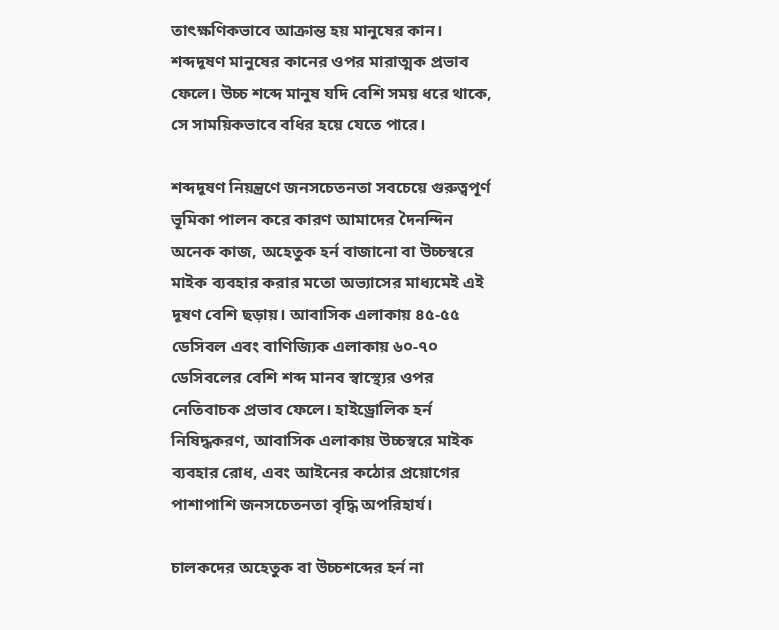তাৎক্ষণিকভাবে আক্রান্ত হয় মানুষের কান। শব্দদূষণ মানুষের কানের ওপর মারাত্মক প্রভাব ফেলে। উচ্চ শব্দে মানুষ যদি বেশি সময় ধরে থাকে, সে সাময়িকভাবে বধির হয়ে যেতে পারে।

শব্দদূষণ নিয়ন্ত্রণে জনসচেতনতা সবচেয়ে গুরুত্বপূর্ণ ভূমিকা পালন করে কারণ আমাদের দৈনন্দিন অনেক কাজ, অহেতুক হর্ন বাজানো বা উচ্চস্বরে মাইক ব্যবহার করার মতো অভ্যাসের মাধ্যমেই এই দূষণ বেশি ছড়ায়। আবাসিক এলাকায় ৪৫-৫৫ ডেসিবল এবং বাণিজ্যিক এলাকায় ৬০-৭০ ডেসিবলের বেশি শব্দ মানব স্বাস্থ্যের ওপর নেতিবাচক প্রভাব ফেলে। হাইড্রোলিক হর্ন নিষিদ্ধকরণ, আবাসিক এলাকায় উচ্চস্বরে মাইক ব্যবহার রোধ, এবং আইনের কঠোর প্রয়োগের পাশাপাশি জনসচেতনতা বৃদ্ধি অপরিহার্য।

চালকদের অহেতুক বা উচ্চশব্দের হর্ন না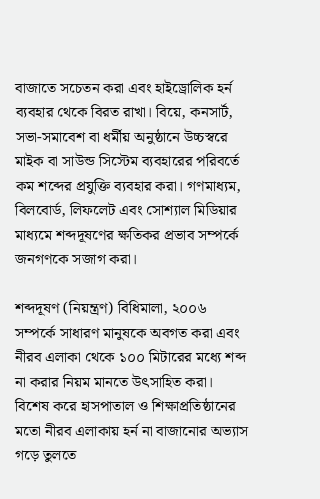বাজাতে সচেতন করা এবং হাইড্রোলিক হর্ন ব্যবহার থেকে বিরত রাখা। বিয়ে, কনসার্ট, সভা-সমাবেশ বা ধর্মীয় অনুষ্ঠানে উচ্চস্বরে মাইক বা সাউন্ড সিস্টেম ব্যবহারের পরিবর্তে কম শব্দের প্রযুক্তি ব্যবহার করা। গণমাধ্যম, বিলবোর্ড, লিফলেট এবং সোশ্যাল মিডিয়ার মাধ্যমে শব্দদূষণের ক্ষতিকর প্রভাব সম্পর্কে জনগণকে সজাগ করা।

শব্দদূষণ (নিয়ন্ত্রণ) বিধিমালা, ২০০৬ সম্পর্কে সাধারণ মানুষকে অবগত করা এবং নীরব এলাকা থেকে ১০০ মিটারের মধ্যে শব্দ না করার নিয়ম মানতে উৎসাহিত করা। বিশেষ করে হাসপাতাল ও শিক্ষাপ্রতিষ্ঠানের মতো নীরব এলাকায় হর্ন না বাজানোর অভ্যাস গড়ে তুলতে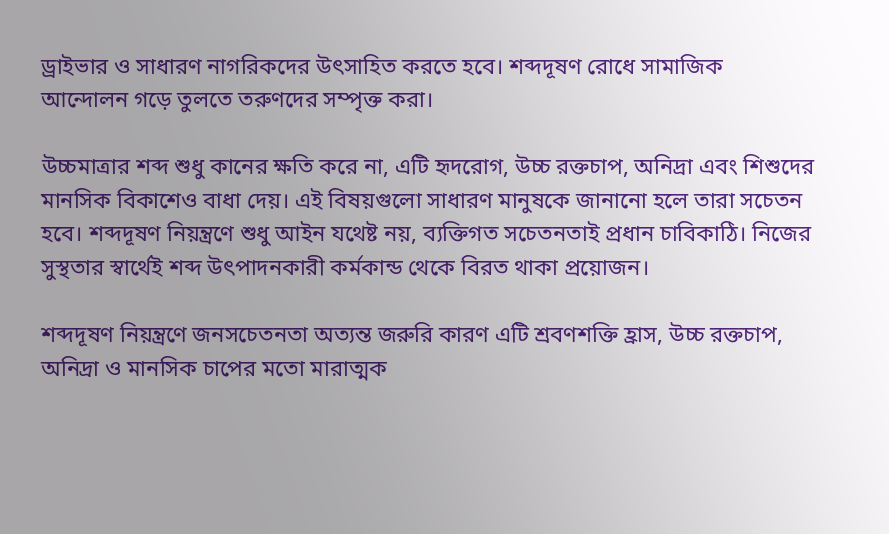ড্রাইভার ও সাধারণ নাগরিকদের উৎসাহিত করতে হবে। শব্দদূষণ রোধে সামাজিক আন্দোলন গড়ে তুলতে তরুণদের সম্পৃক্ত করা।

উচ্চমাত্রার শব্দ শুধু কানের ক্ষতি করে না, এটি হৃদরোগ, উচ্চ রক্তচাপ, অনিদ্রা এবং শিশুদের মানসিক বিকাশেও বাধা দেয়। এই বিষয়গুলো সাধারণ মানুষকে জানানো হলে তারা সচেতন হবে। শব্দদূষণ নিয়ন্ত্রণে শুধু আইন যথেষ্ট নয়, ব্যক্তিগত সচেতনতাই প্রধান চাবিকাঠি। নিজের সুস্থতার স্বার্থেই শব্দ উৎপাদনকারী কর্মকান্ড থেকে বিরত থাকা প্রয়োজন।

শব্দদূষণ নিয়ন্ত্রণে জনসচেতনতা অত্যন্ত জরুরি কারণ এটি শ্রবণশক্তি হ্রাস, উচ্চ রক্তচাপ, অনিদ্রা ও মানসিক চাপের মতো মারাত্মক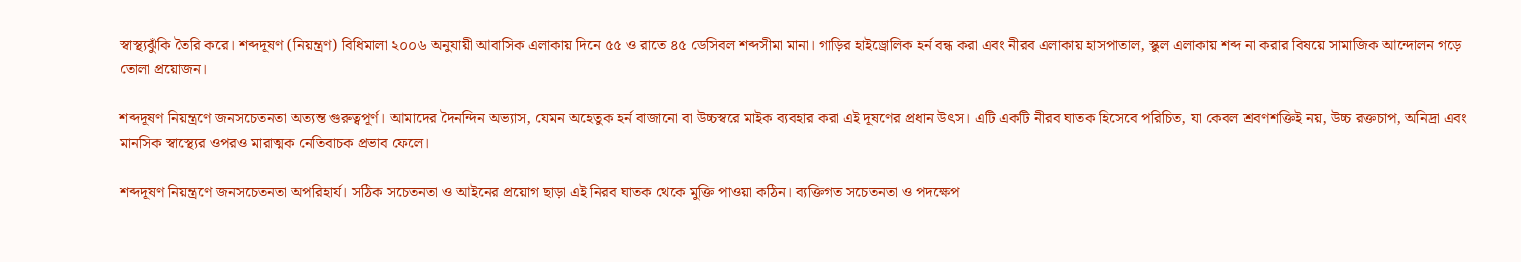স্বাস্থ্যঝুঁকি তৈরি করে। শব্দদূষণ (নিয়ন্ত্রণ) বিধিমালা ২০০৬ অনুযায়ী আবাসিক এলাকায় দিনে ৫৫ ও রাতে ৪৫ ডেসিবল শব্দসীমা মানা। গাড়ির হাইড্রোলিক হর্ন বন্ধ করা এবং নীরব এলাকায় হাসপাতাল, স্কুল এলাকায় শব্দ না করার বিষয়ে সামাজিক আন্দোলন গড়ে তোলা প্রয়োজন।

শব্দদূষণ নিয়ন্ত্রণে জনসচেতনতা অত্যন্ত গুরুত্বপূর্ণ। আমাদের দৈনন্দিন অভ্যাস, যেমন অহেতুক হর্ন বাজানো বা উচ্চস্বরে মাইক ব্যবহার করা এই দূষণের প্রধান উৎস। এটি একটি নীরব ঘাতক হিসেবে পরিচিত, যা কেবল শ্রবণশক্তিই নয়, উচ্চ রক্তচাপ, অনিদ্রা এবং মানসিক স্বাস্থ্যের ওপরও মারাত্মক নেতিবাচক প্রভাব ফেলে।

শব্দদূষণ নিয়ন্ত্রণে জনসচেতনতা অপরিহার্য। সঠিক সচেতনতা ও আইনের প্রয়োগ ছাড়া এই নিরব ঘাতক থেকে মুক্তি পাওয়া কঠিন। ব্যক্তিগত সচেতনতা ও পদক্ষেপ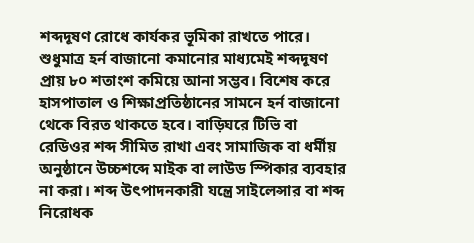শব্দদূষণ রোধে কার্যকর ভূমিকা রাখতে পারে। শুধুমাত্র হর্ন বাজানো কমানোর মাধ্যমেই শব্দদূষণ প্রায় ৮০ শতাংশ কমিয়ে আনা সম্ভব। বিশেষ করে হাসপাতাল ও শিক্ষাপ্রতিষ্ঠানের সামনে হর্ন বাজানো থেকে বিরত থাকতে হবে। বাড়িঘরে টিভি বা রেডিওর শব্দ সীমিত রাখা এবং সামাজিক বা ধর্মীয় অনুষ্ঠানে উচ্চশব্দে মাইক বা লাউড স্পিকার ব্যবহার না করা। শব্দ উৎপাদনকারী যন্ত্রে সাইলেন্সার বা শব্দ নিরোধক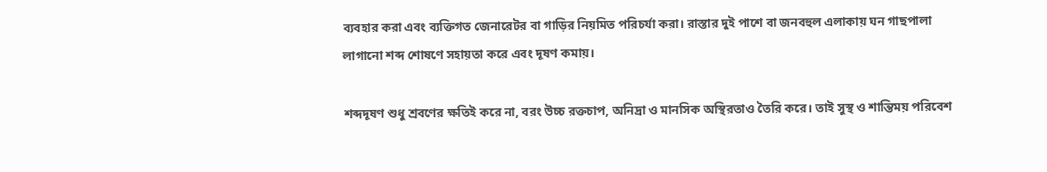ব্যবহার করা এবং ব্যক্তিগত জেনারেটর বা গাড়ির নিয়মিত পরিচর্যা করা। রাস্তার দুই পাশে বা জনবহুল এলাকায় ঘন গাছপালা লাগানো শব্দ শোষণে সহায়তা করে এবং দূষণ কমায়।

শব্দদূষণ শুধু শ্রবণের ক্ষতিই করে না, বরং উচ্চ রক্তচাপ, অনিদ্রা ও মানসিক অস্থিরতাও তৈরি করে। তাই সুস্থ ও শান্তিময় পরিবেশ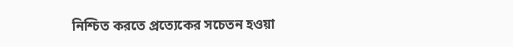নিশ্চিত করতে প্রত্যেকের সচেতন হওয়া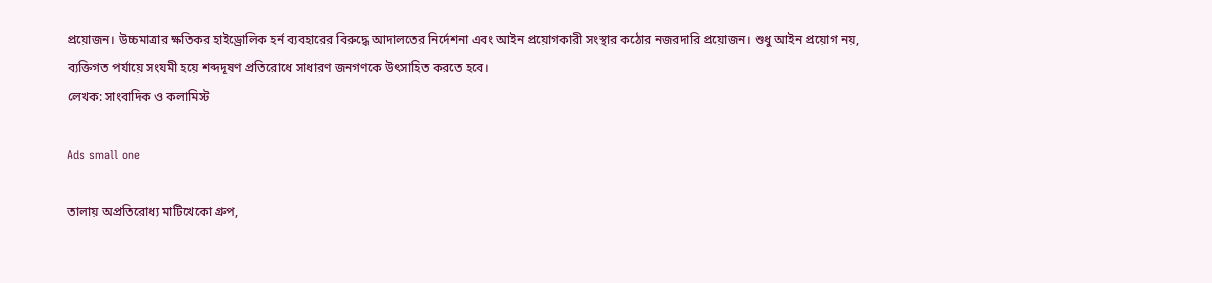প্রয়োজন। উচ্চমাত্রার ক্ষতিকর হাইড্রোলিক হর্ন ব্যবহারের বিরুদ্ধে আদালতের নির্দেশনা এবং আইন প্রয়োগকারী সংস্থার কঠোর নজরদারি প্রয়োজন। শুধু আইন প্রয়োগ নয়, ব্যক্তিগত পর্যায়ে সংযমী হয়ে শব্দদূষণ প্রতিরোধে সাধারণ জনগণকে উৎসাহিত করতে হবে।
লেখক: সাংবাদিক ও কলামিস্ট

Ads small one

তালায় অপ্রতিরোধ্য মাটিখেকো গ্রুপ,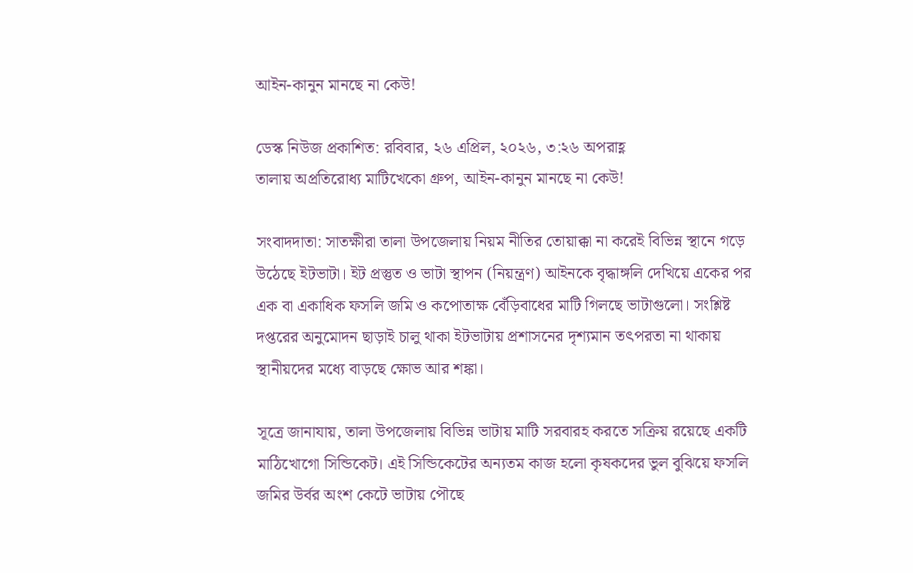আইন-কানুন মানছে না কেউ!

ডেস্ক নিউজ প্রকাশিত: রবিবার, ২৬ এপ্রিল, ২০২৬, ৩:২৬ অপরাহ্ণ
তালায় অপ্রতিরোধ্য মাটিখেকো গ্রুপ, আইন-কানুন মানছে না কেউ!

সংবাদদাতা: সাতক্ষীরা তালা উপজেলায় নিয়ম নীতির তোয়াক্কা না করেই বিভিন্ন স্থানে গড়ে উঠেছে ইটভাটা। ইট প্রস্তুত ও ভাটা স্থাপন (নিয়ন্ত্রণ) আইনকে বৃদ্ধাঙ্গলি দেখিয়ে একের পর এক বা একাধিক ফসলি জমি ও কপোতাক্ষ বেঁড়িবাধের মাটি গিলছে ভাটাগুলো। সংশ্লিষ্ট দপ্তরের অনুমোদন ছাড়াই চালু থাকা ইটভাটায় প্রশাসনের দৃশ্যমান তৎপরতা না থাকায় স্থানীয়দের মধ্যে বাড়ছে ক্ষোভ আর শঙ্কা।

সূত্রে জানাযায়, তালা উপজেলায় বিভিন্ন ভাটায় মাটি সরবারহ করতে সক্রিয় রয়েছে একটি মাঠিখোগো সিন্ডিকেট। এই সিন্ডিকেটের অন্যতম কাজ হলো কৃষকদের ভুল বুঝিয়ে ফসলি জমির উর্বর অংশ কেটে ভাটায় পৌছে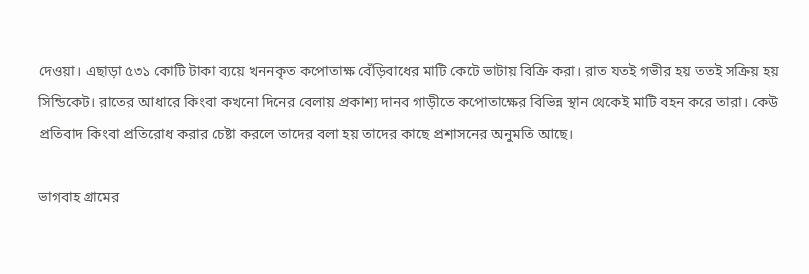দেওয়া। এছাড়া ৫৩১ কোটি টাকা ব্যয়ে খননকৃত কপোতাক্ষ বেঁড়িবাধের মাটি কেটে ভাটায় বিক্রি করা। রাত যতই গভীর হয় ততই সক্রিয় হয় সিন্ডিকেট। রাতের আধারে কিংবা কখনো দিনের বেলায় প্রকাশ্য দানব গাড়ীতে কপোতাক্ষের বিভিন্ন স্থান থেকেই মাটি বহন করে তারা। কেউ প্রতিবাদ কিংবা প্রতিরোধ করার চেষ্টা করলে তাদের বলা হয় তাদের কাছে প্রশাসনের অনুমতি আছে।

ভাগবাহ গ্রামের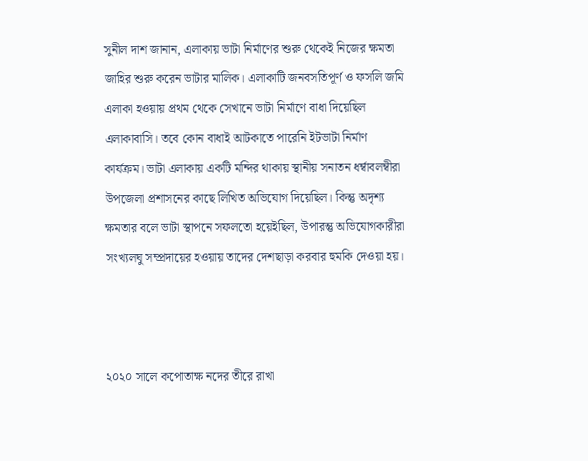সুনীল দাশ জানান, এলাকায় ভাটা নির্মাণের শুরু থেকেই নিজের ক্ষমতা জাহির শুরু করেন ভাটার মালিক। এলাকাটি জনবসতিপূর্ণ ও ফসলি জমি এলাকা হওয়ায় প্রথম থেকে সেখানে ভাটা নির্মাণে বাধা দিয়েছিল এলাকাবাসি। তবে কোন বাধাই আটকাতে পারেনি ইটভাটা নির্মাণ কার্যক্রম। ভাটা এলাকায় একটি মন্দির থাকায় স্থানীয় সনাতন ধর্ম্বাবলম্বীরা উপজেলা প্রশাসনের কাছে লিখিত অভিযোগ দিয়েছিল। কিন্তু অদৃশ্য ক্ষমতার বলে ভাটা স্থাপনে সফলতো হয়েইছিল, উপারন্তু অভিযোগকারীরা সংখ্যলঘু সম্প্রদায়ের হওয়ায় তাদের দেশছাড়া করবার হুমকি দেওয়া হয়।



২০২০ সালে কপোতাক্ষ নদের তীরে রাখা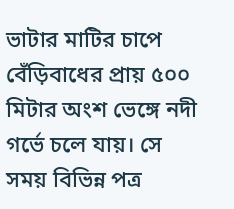ভাটার মাটির চাপে বেঁড়িবাধের প্রায় ৫০০ মিটার অংশ ভেঙ্গে নদী গর্ভে চলে যায়। সে সময় বিভিন্ন পত্র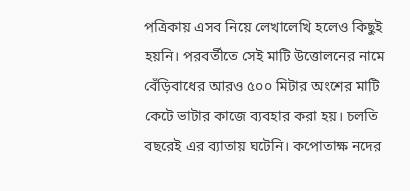পত্রিকায় এসব নিয়ে লেখালেখি হলেও কিছুই হয়নি। পরবর্তীতে সেই মাটি উত্তোলনের নামে বেঁড়িবাধের আরও ৫০০ মিটার অংশের মাটি কেটে ভাটার কাজে ব্যবহার করা হয়। চলতি বছরেই এর ব্যাতায় ঘটেনি। কপোতাক্ষ নদের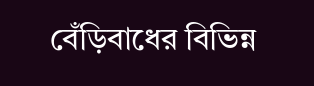বেঁড়িবাধের বিভিন্ন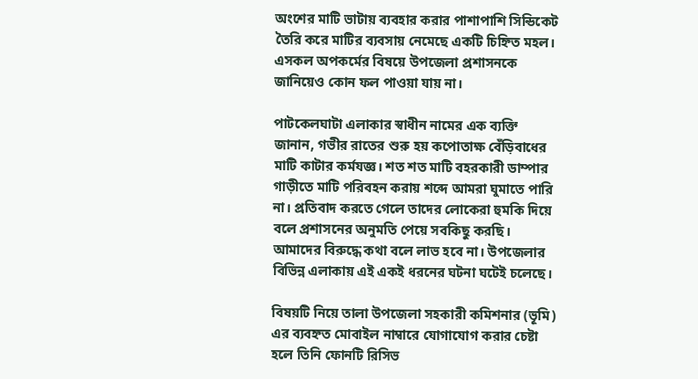অংশের মাটি ভাটায় ব্যবহার করার পাশাপাশি সিন্ডিকেট তৈরি করে মাটির ব্যবসায় নেমেছে একটি চিহ্নিত মহল। এসকল অপকর্মের বিষয়ে উপজেলা প্রশাসনকে জানিয়েও কোন ফল পাওয়া যায় না।

পাটকেলঘাটা এলাকার স্বাধীন নামের এক ব্যক্তি জানান, গভীর রাতের শুরু হয় কপোতাক্ষ বেঁড়িবাধের মাটি কাটার কর্মযজ্ঞ। শত শত মাটি বহরকারী ডাম্পার গাড়ীতে মাটি পরিবহন করায় শব্দে আমরা ঘুমাতে পারি না। প্রতিবাদ করতে গেলে তাদের লোকেরা হুমকি দিয়ে বলে প্রশাসনের অনুমতি পেয়ে সবকিছু করছি। আমাদের বিরুদ্ধে কথা বলে লাভ হবে না। উপজেলার বিভিন্ন এলাকায় এই একই ধরনের ঘটনা ঘটেই চলেছে।

বিষয়টি নিয়ে তালা উপজেলা সহকারী কমিশনার (ভূমি) এর ব্যবহ্নত মোবাইল নাম্বারে যোগাযোগ করার চেষ্টা হলে তিনি ফোনটি রিসিভ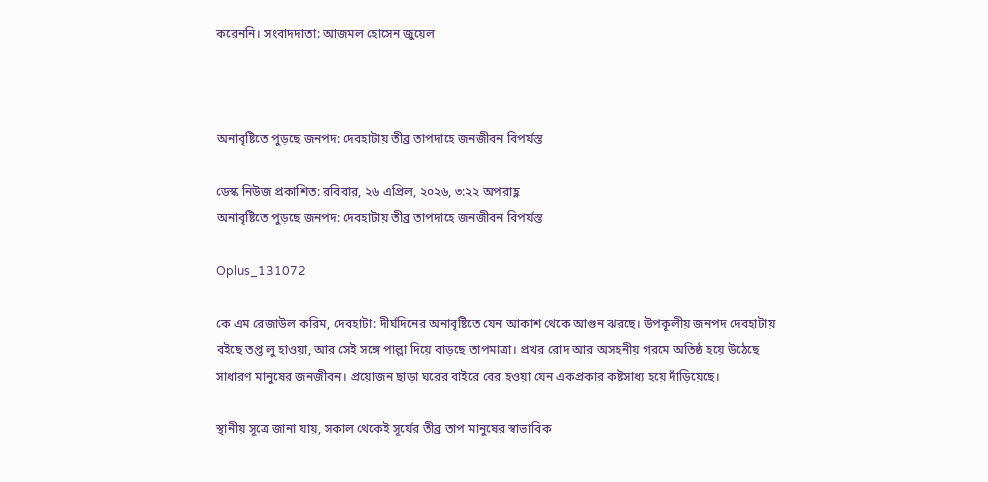করেননি। সংবাদদাতা: আজমল হোসেন জুয়েল



অনাবৃষ্টিতে পুড়ছে জনপদ: দেবহাটায় তীব্র তাপদাহে জনজীবন বিপর্যস্ত

ডেস্ক নিউজ প্রকাশিত: রবিবার, ২৬ এপ্রিল, ২০২৬, ৩:২২ অপরাহ্ণ
অনাবৃষ্টিতে পুড়ছে জনপদ: দেবহাটায় তীব্র তাপদাহে জনজীবন বিপর্যস্ত

Oplus_131072

কে এম রেজাউল করিম, দেবহাটা: দীর্ঘদিনের অনাবৃষ্টিতে যেন আকাশ থেকে আগুন ঝরছে। উপকূলীয় জনপদ দেবহাটায় বইছে তপ্ত লু হাওয়া, আর সেই সঙ্গে পাল্লা দিয়ে বাড়ছে তাপমাত্রা। প্রখর রোদ আর অসহনীয় গরমে অতিষ্ঠ হয়ে উঠেছে সাধারণ মানুষের জনজীবন। প্রয়োজন ছাড়া ঘরের বাইরে বের হওয়া যেন একপ্রকার কষ্টসাধ্য হয়ে দাঁড়িয়েছে।

স্থানীয় সূত্রে জানা যায়, সকাল থেকেই সূর্যের তীব্র তাপ মানুষের স্বাভাবিক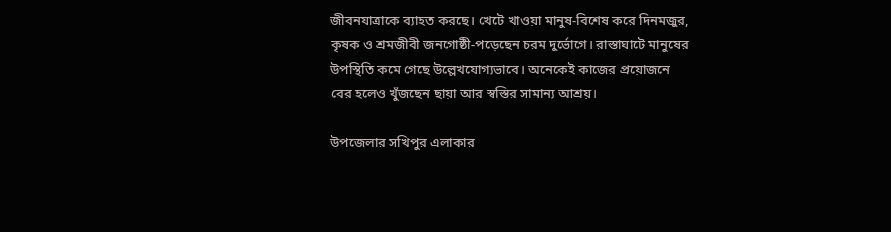জীবনযাত্রাকে ব্যাহত করছে। খেটে খাওয়া মানুষ-বিশেষ করে দিনমজুর, কৃষক ও শ্রমজীবী জনগোষ্ঠী-পড়েছেন চরম দুর্ভোগে। রাস্তাঘাটে মানুষের উপস্থিতি কমে গেছে উল্লেখযোগ্যভাবে। অনেকেই কাজের প্রয়োজনে বের হলেও খুঁজছেন ছায়া আর স্বস্তির সামান্য আশ্রয়।

উপজেলার সখিপুর এলাকার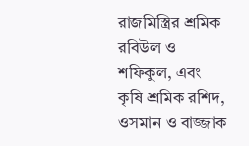রাজমিস্ত্রির শ্রমিক রবিউল ও শফিকুল, এবং কৃষি শ্রমিক রশিদ, ওসমান ও বাজ্জাক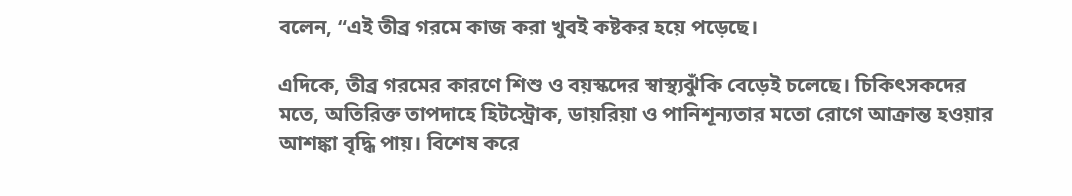বলেন, “এই তীব্র গরমে কাজ করা খুবই কষ্টকর হয়ে পড়েছে।

এদিকে, তীব্র গরমের কারণে শিশু ও বয়স্কদের স্বাস্থ্যঝুঁকি বেড়েই চলেছে। চিকিৎসকদের মতে, অতিরিক্ত তাপদাহে হিটস্ট্রোক, ডায়রিয়া ও পানিশূন্যতার মতো রোগে আক্রান্ত হওয়ার আশঙ্কা বৃদ্ধি পায়। বিশেষ করে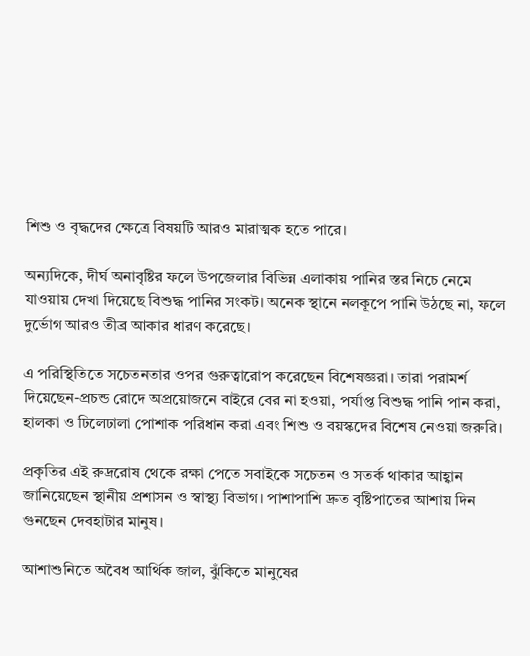শিশু ও বৃদ্ধদের ক্ষেত্রে বিষয়টি আরও মারাত্মক হতে পারে।

অন্যদিকে, দীর্ঘ অনাবৃষ্টির ফলে উপজেলার বিভিন্ন এলাকায় পানির স্তর নিচে নেমে যাওয়ায় দেখা দিয়েছে বিশুদ্ধ পানির সংকট। অনেক স্থানে নলকূপে পানি উঠছে না, ফলে দুর্ভোগ আরও তীব্র আকার ধারণ করেছে।

এ পরিস্থিতিতে সচেতনতার ওপর গুরুত্বারোপ করেছেন বিশেষজ্ঞরা। তারা পরামর্শ দিয়েছেন-প্রচন্ড রোদে অপ্রয়োজনে বাইরে বের না হওয়া, পর্যাপ্ত বিশুদ্ধ পানি পান করা, হালকা ও ঢিলেঢালা পোশাক পরিধান করা এবং শিশু ও বয়স্কদের বিশেষ নেওয়া জরুরি।

প্রকৃতির এই রুদ্ররোষ থেকে রক্ষা পেতে সবাইকে সচেতন ও সতর্ক থাকার আহ্বান জানিয়েছেন স্থানীয় প্রশাসন ও স্বাস্থ্য বিভাগ। পাশাপাশি দ্রুত বৃষ্টিপাতের আশায় দিন গুনছেন দেবহাটার মানুষ।

আশাশুনিতে অবৈধ আর্থিক জাল, ঝুঁকিতে মানুষের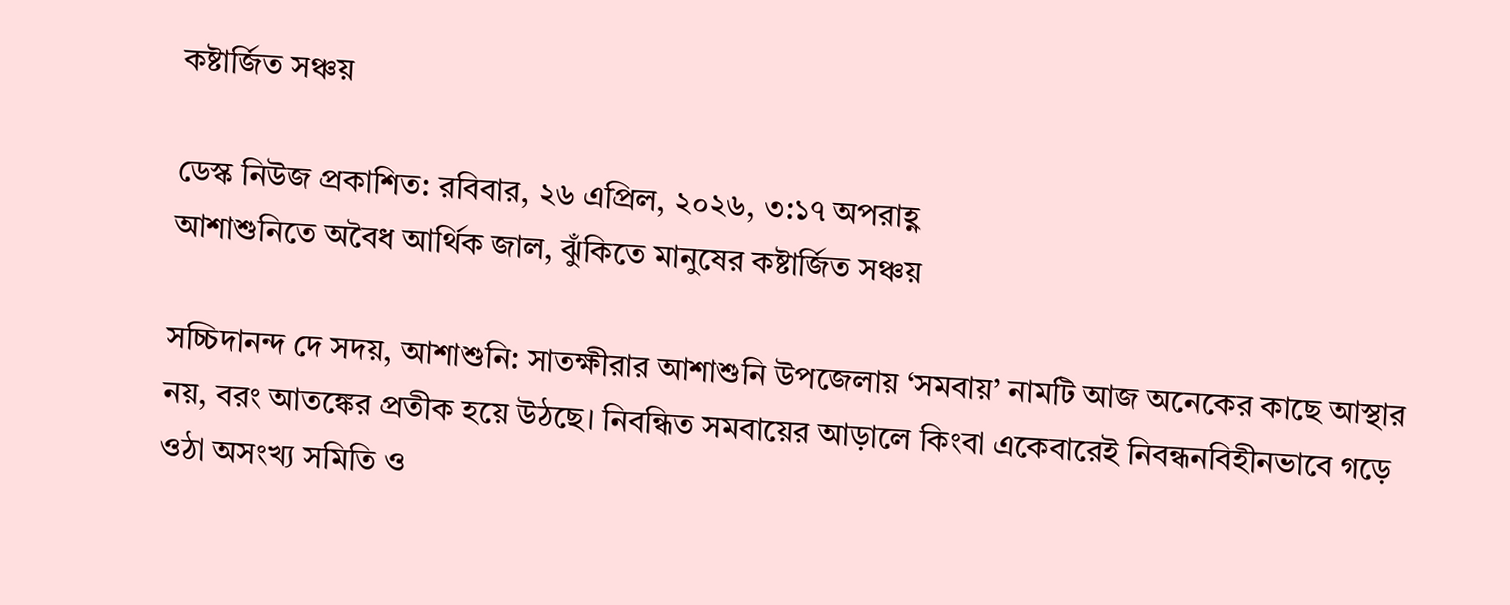কষ্টার্জিত সঞ্চয়

ডেস্ক নিউজ প্রকাশিত: রবিবার, ২৬ এপ্রিল, ২০২৬, ৩:১৭ অপরাহ্ণ
আশাশুনিতে অবৈধ আর্থিক জাল, ঝুঁকিতে মানুষের কষ্টার্জিত সঞ্চয়

সচ্চিদানন্দ দে সদয়, আশাশুনি: সাতক্ষীরার আশাশুনি উপজেলায় ‘সমবায়’ নামটি আজ অনেকের কাছে আস্থার নয়, বরং আতঙ্কের প্রতীক হয়ে উঠছে। নিবন্ধিত সমবায়ের আড়ালে কিংবা একেবারেই নিবন্ধনবিহীনভাবে গড়ে ওঠা অসংখ্য সমিতি ও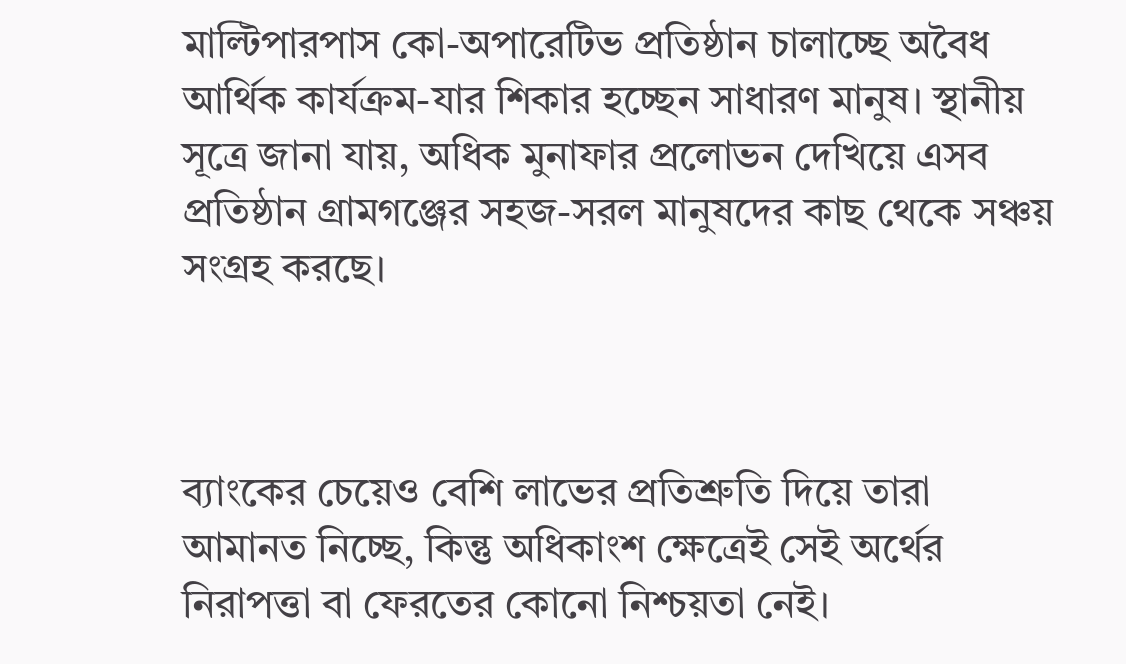মাল্টিপারপাস কো-অপারেটিভ প্রতিষ্ঠান চালাচ্ছে অবৈধ আর্থিক কার্যক্রম-যার শিকার হচ্ছেন সাধারণ মানুষ। স্থানীয় সূত্রে জানা যায়, অধিক মুনাফার প্রলোভন দেখিয়ে এসব প্রতিষ্ঠান গ্রামগঞ্জের সহজ-সরল মানুষদের কাছ থেকে সঞ্চয় সংগ্রহ করছে।



ব্যাংকের চেয়েও বেশি লাভের প্রতিশ্রুতি দিয়ে তারা আমানত নিচ্ছে, কিন্তু অধিকাংশ ক্ষেত্রেই সেই অর্থের নিরাপত্তা বা ফেরতের কোনো নিশ্চয়তা নেই।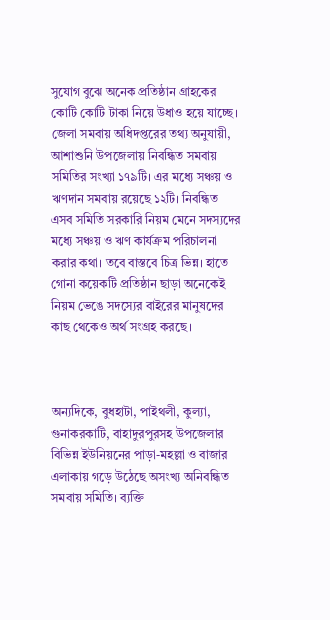সুযোগ বুঝে অনেক প্রতিষ্ঠান গ্রাহকের কোটি কোটি টাকা নিয়ে উধাও হয়ে যাচ্ছে। জেলা সমবায় অধিদপ্তরের তথ্য অনুযায়ী, আশাশুনি উপজেলায় নিবন্ধিত সমবায় সমিতির সংখ্যা ১৭৯টি। এর মধ্যে সঞ্চয় ও ঋণদান সমবায় রয়েছে ১২টি। নিবন্ধিত এসব সমিতি সরকারি নিয়ম মেনে সদস্যদের মধ্যে সঞ্চয় ও ঋণ কার্যক্রম পরিচালনা করার কথা। তবে বাস্তবে চিত্র ভিন্ন। হাতে গোনা কয়েকটি প্রতিষ্ঠান ছাড়া অনেকেই নিয়ম ভেঙে সদস্যের বাইরের মানুষদের কাছ থেকেও অর্থ সংগ্রহ করছে।



অন্যদিকে, বুধহাটা, পাইথলী, কুল্যা, গুনাকরকাটি, বাহাদুরপুরসহ উপজেলার বিভিন্ন ইউনিয়নের পাড়া-মহল্লা ও বাজার এলাকায় গড়ে উঠেছে অসংখ্য অনিবন্ধিত সমবায় সমিতি। ব্যক্তি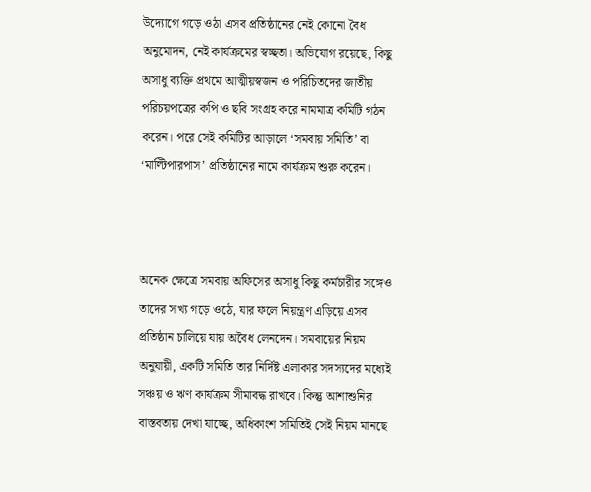উদ্যোগে গড়ে ওঠা এসব প্রতিষ্ঠানের নেই কোনো বৈধ অনুমোদন, নেই কার্যক্রমের স্বচ্ছতা। অভিযোগ রয়েছে, কিছু অসাধু ব্যক্তি প্রথমে আত্মীয়স্বজন ও পরিচিতদের জাতীয় পরিচয়পত্রের কপি ও ছবি সংগ্রহ করে নামমাত্র কমিটি গঠন করেন। পরে সেই কমিটির আড়ালে ‘সমবায় সমিতি’ বা ‘মাল্টিপারপাস’ প্রতিষ্ঠানের নামে কার্যক্রম শুরু করেন।



অনেক ক্ষেত্রে সমবায় অফিসের অসাধু কিছু কর্মচারীর সঙ্গেও তাদের সখ্য গড়ে ওঠে, যার ফলে নিয়ন্ত্রণ এড়িয়ে এসব প্রতিষ্ঠান চালিয়ে যায় অবৈধ লেনদেন। সমবায়ের নিয়ম অনুযায়ী, একটি সমিতি তার নির্দিষ্ট এলাকার সদস্যদের মধ্যেই সঞ্চয় ও ঋণ কার্যক্রম সীমাবদ্ধ রাখবে। কিন্তু আশাশুনির বাস্তবতায় দেখা যাচ্ছে, অধিকাংশ সমিতিই সেই নিয়ম মানছে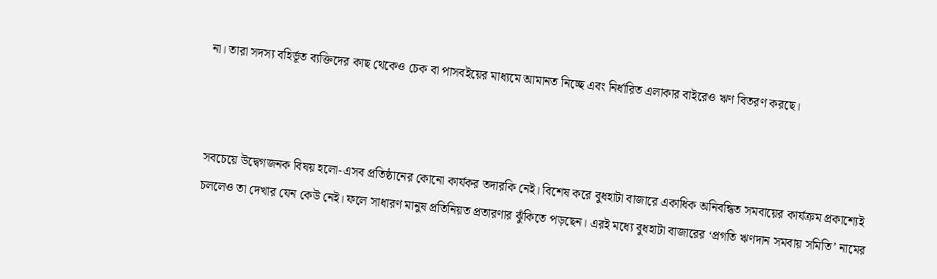না। তারা সদস্য বহির্ভূত ব্যক্তিদের কাছ থেকেও চেক বা পাসবইয়ের মাধ্যমে আমানত নিচ্ছে এবং নির্ধারিত এলাকার বাইরেও ঋণ বিতরণ করছে।



সবচেয়ে উদ্বেগজনক বিষয় হলো-এসব প্রতিষ্ঠানের কোনো কার্যকর তদারকি নেই। বিশেষ করে বুধহাটা বাজারে একাধিক অনিবন্ধিত সমবায়ের কার্যক্রম প্রকাশ্যেই চললেও তা দেখার যেন কেউ নেই। ফলে সাধারণ মানুষ প্রতিনিয়ত প্রতারণার ঝুঁকিতে পড়ছেন। এরই মধ্যে বুধহাটা বাজারের ‘প্রগতি ঋণদান সমবায় সমিতি’ নামের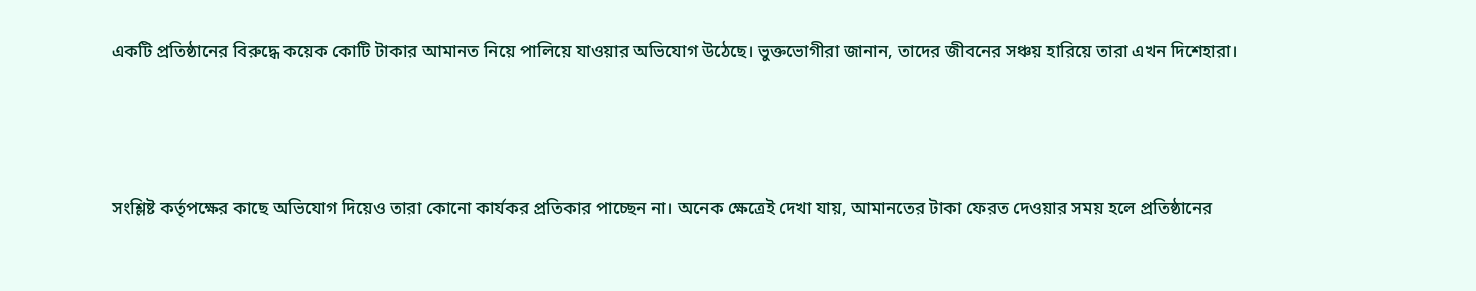একটি প্রতিষ্ঠানের বিরুদ্ধে কয়েক কোটি টাকার আমানত নিয়ে পালিয়ে যাওয়ার অভিযোগ উঠেছে। ভুক্তভোগীরা জানান, তাদের জীবনের সঞ্চয় হারিয়ে তারা এখন দিশেহারা।



সংশ্লিষ্ট কর্তৃপক্ষের কাছে অভিযোগ দিয়েও তারা কোনো কার্যকর প্রতিকার পাচ্ছেন না। অনেক ক্ষেত্রেই দেখা যায়, আমানতের টাকা ফেরত দেওয়ার সময় হলে প্রতিষ্ঠানের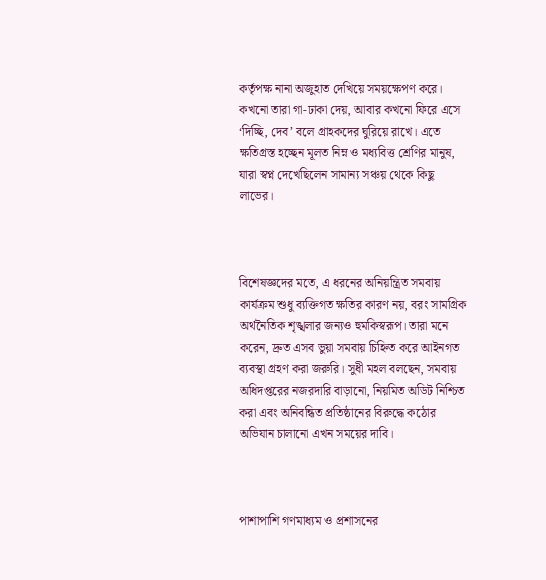কর্তৃপক্ষ নানা অজুহাত দেখিয়ে সময়ক্ষেপণ করে। কখনো তারা গা-ঢাকা দেয়, আবার কখনো ফিরে এসে ‘দিচ্ছি, দেব’ বলে গ্রাহকদের ঘুরিয়ে রাখে। এতে ক্ষতিগ্রস্ত হচ্ছেন মূলত নিম্ন ও মধ্যবিত্ত শ্রেণির মানুষ, যারা স্বপ্ন দেখেছিলেন সামান্য সঞ্চয় থেকে কিছু লাভের।



বিশেষজ্ঞদের মতে, এ ধরনের অনিয়ন্ত্রিত সমবায় কার্যক্রম শুধু ব্যক্তিগত ক্ষতির কারণ নয়, বরং সামগ্রিক অর্থনৈতিক শৃঙ্খলার জন্যও হুমকিস্বরূপ। তারা মনে করেন, দ্রুত এসব ভুয়া সমবায় চিহ্নিত করে আইনগত ব্যবস্থা গ্রহণ করা জরুরি। সুধী মহল বলছেন, সমবায় অধিদপ্তরের নজরদারি বাড়ানো, নিয়মিত অডিট নিশ্চিত করা এবং অনিবন্ধিত প্রতিষ্ঠানের বিরুদ্ধে কঠোর অভিযান চালানো এখন সময়ের দাবি।



পাশাপাশি গণমাধ্যম ও প্রশাসনের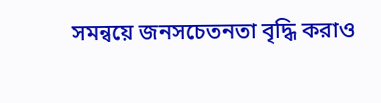সমন্বয়ে জনসচেতনতা বৃদ্ধি করাও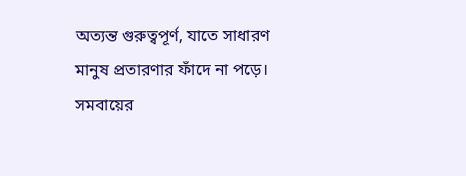অত্যন্ত গুরুত্বপূর্ণ, যাতে সাধারণ মানুষ প্রতারণার ফাঁদে না পড়ে। সমবায়ের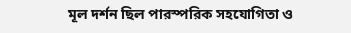মূল দর্শন ছিল পারস্পরিক সহযোগিতা ও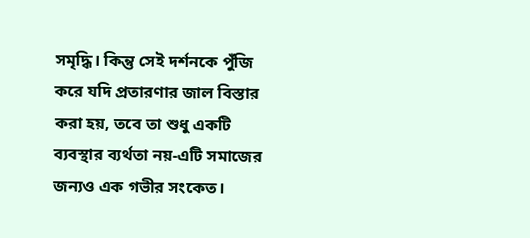সমৃদ্ধি। কিন্তু সেই দর্শনকে পুঁজি করে যদি প্রতারণার জাল বিস্তার করা হয়, তবে তা শুধু একটি ব্যবস্থার ব্যর্থতা নয়-এটি সমাজের জন্যও এক গভীর সংকেত।